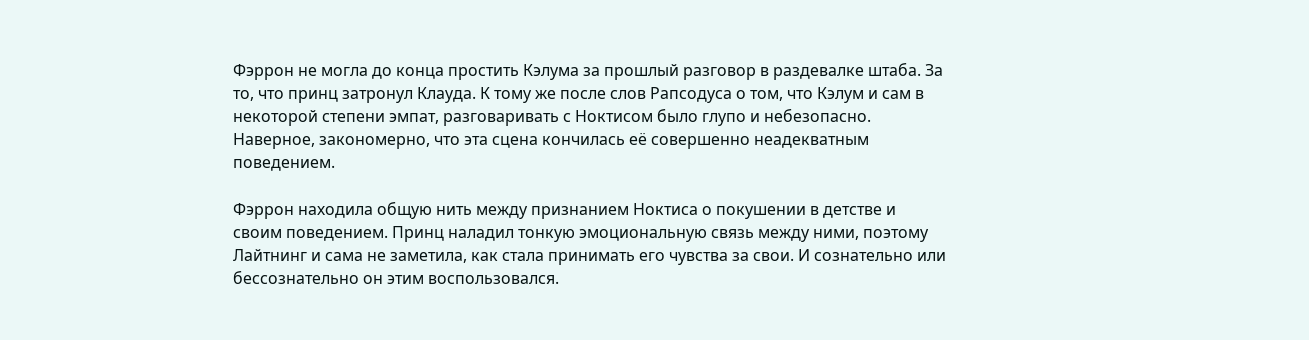Фэррон не могла до конца простить Кэлума за прошлый разговор в раздевалке штаба. За то, что принц затронул Клауда. К тому же после слов Рапсодуса о том, что Кэлум и сам в некоторой степени эмпат, разговаривать с Ноктисом было глупо и небезопасно. Наверное, закономерно, что эта сцена кончилась её совершенно неадекватным поведением.

Фэррон находила общую нить между признанием Ноктиса о покушении в детстве и своим поведением. Принц наладил тонкую эмоциональную связь между ними, поэтому Лайтнинг и сама не заметила, как стала принимать его чувства за свои. И сознательно или бессознательно он этим воспользовался.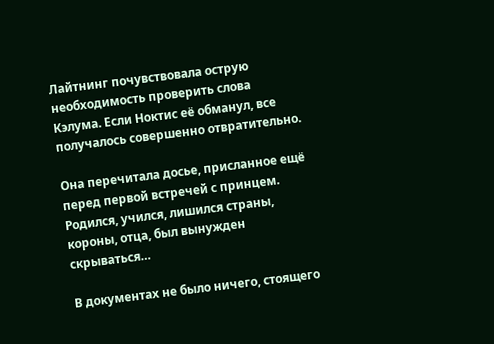Лайтнинг почувствовала острую необходимость проверить слова Кэлума. Если Ноктис её обманул, все получалось совершенно отвратительно.

Она перечитала досье, присланное ещё перед первой встречей с принцем. Родился, учился, лишился страны, короны, отца, был вынужден скрываться…

В документах не было ничего, стоящего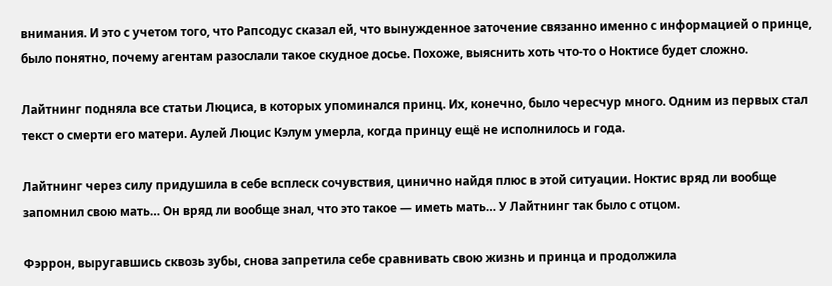внимания. И это с учетом того, что Рапсодус сказал ей, что вынужденное заточение связанно именно с информацией о принце, было понятно, почему агентам разослали такое скудное досье. Похоже, выяснить хоть что-то о Ноктисе будет сложно.

Лайтнинг подняла все статьи Люциса, в которых упоминался принц. Их, конечно, было чересчур много. Одним из первых стал текст о смерти его матери. Аулей Люцис Кэлум умерла, когда принцу ещё не исполнилось и года.

Лайтнинг через силу придушила в себе всплеск сочувствия, цинично найдя плюс в этой ситуации. Ноктис вряд ли вообще запомнил свою мать… Он вряд ли вообще знал, что это такое — иметь мать… У Лайтнинг так было с отцом.

Фэррон, выругавшись сквозь зубы, снова запретила себе сравнивать свою жизнь и принца и продолжила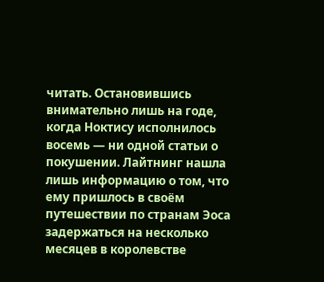читать. Остановившись внимательно лишь на годе, когда Ноктису исполнилось восемь — ни одной статьи о покушении. Лайтнинг нашла лишь информацию о том, что ему пришлось в своём путешествии по странам Эоса задержаться на несколько месяцев в королевстве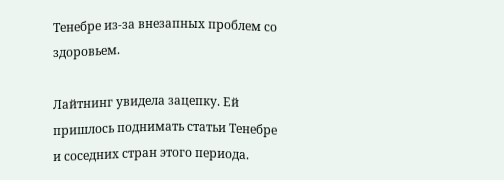Тенебре из-за внезапных проблем со здоровьем.

Лайтнинг увидела зацепку. Ей пришлось поднимать статьи Тенебре и соседних стран этого периода.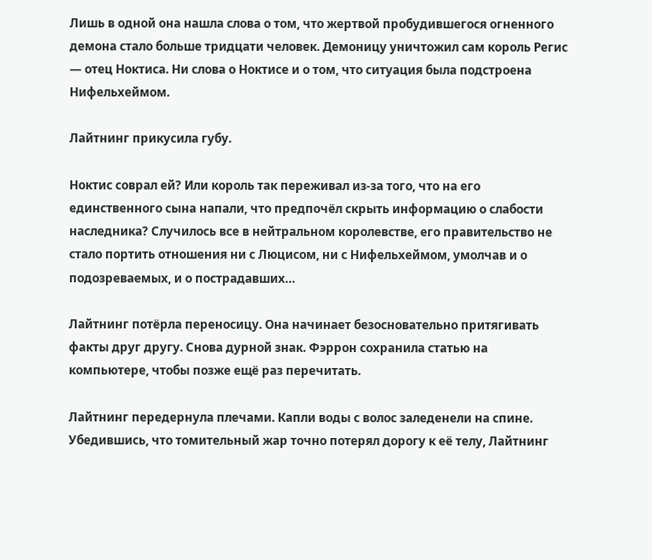Лишь в одной она нашла слова о том, что жертвой пробудившегося огненного демона стало больше тридцати человек. Демоницу уничтожил сам король Регис — отец Ноктиса. Ни слова о Ноктисе и о том, что ситуация была подстроена Нифельхеймом.

Лайтнинг прикусила губу.

Ноктис соврал ей? Или король так переживал из-за того, что на его единственного сына напали, что предпочёл скрыть информацию о слабости наследника? Случилось все в нейтральном королевстве, его правительство не стало портить отношения ни с Люцисом, ни с Нифельхеймом, умолчав и о подозреваемых, и о пострадавших…

Лайтнинг потёрла переносицу. Она начинает безосновательно притягивать факты друг другу. Снова дурной знак. Фэррон сохранила статью на компьютере, чтобы позже ещё раз перечитать.

Лайтнинг передернула плечами. Капли воды с волос заледенели на спине. Убедившись, что томительный жар точно потерял дорогу к её телу, Лайтнинг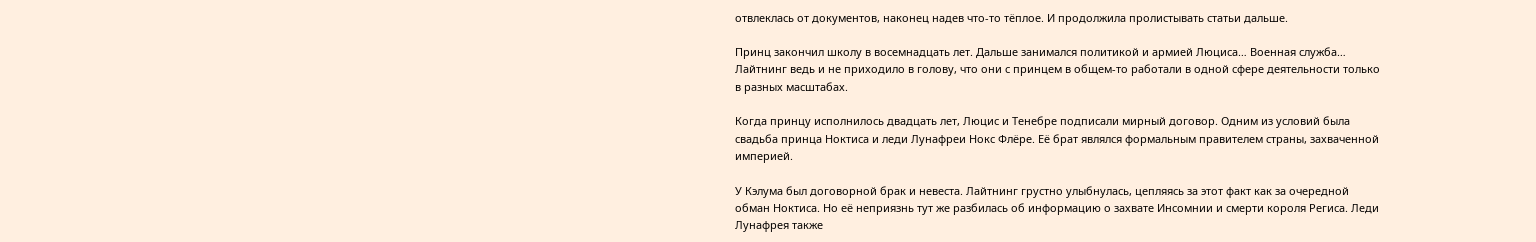отвлеклась от документов, наконец надев что-то тёплое. И продолжила пролистывать статьи дальше.

Принц закончил школу в восемнадцать лет. Дальше занимался политикой и армией Люциса… Военная служба… Лайтнинг ведь и не приходило в голову, что они с принцем в общем-то работали в одной сфере деятельности только в разных масштабах.

Когда принцу исполнилось двадцать лет, Люцис и Тенебре подписали мирный договор. Одним из условий была свадьба принца Ноктиса и леди Лунафреи Нокс Флёре. Её брат являлся формальным правителем страны, захваченной империей.

У Кэлума был договорной брак и невеста. Лайтнинг грустно улыбнулась, цепляясь за этот факт как за очередной обман Ноктиса. Но её неприязнь тут же разбилась об информацию о захвате Инсомнии и смерти короля Региса. Леди Лунафрея также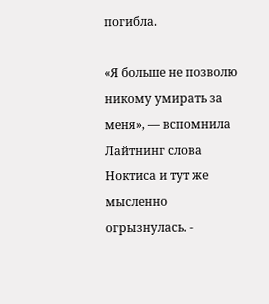погибла.

«Я больше не позволю никому умирать за меня», — вспомнила Лайтнинг слова Ноктиса и тут же мысленно огрызнулась. -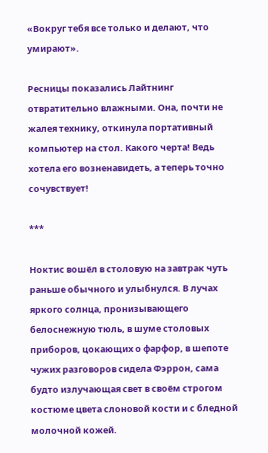«Вокруг тебя все только и делают, что умирают».

Ресницы показались Лайтнинг отвратительно влажными. Она, почти не жалея технику, откинула портативный компьютер на стол. Какого черта! Ведь хотела его возненавидеть, а теперь точно сочувствует!

***

Ноктис вошёл в столовую на завтрак чуть раньше обычного и улыбнулся. В лучах яркого солнца, пронизывающего белоснежную тюль, в шуме столовых приборов, цокающих о фарфор, в шепоте чужих разговоров сидела Фэррон, сама будто излучающая свет в своём строгом костюме цвета слоновой кости и с бледной молочной кожей.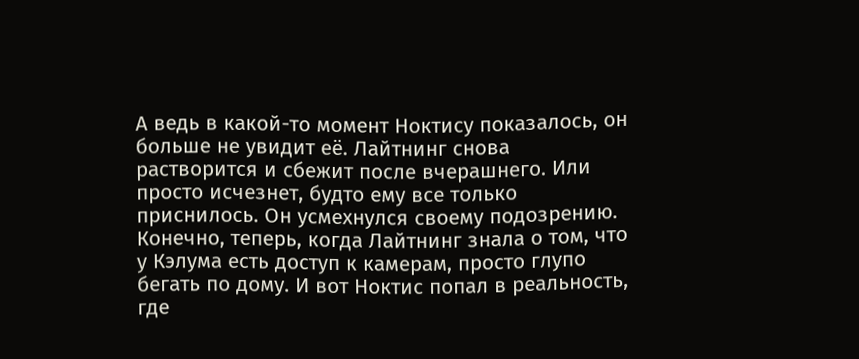А ведь в какой-то момент Ноктису показалось, он больше не увидит её. Лайтнинг снова растворится и сбежит после вчерашнего. Или просто исчезнет, будто ему все только приснилось. Он усмехнулся своему подозрению. Конечно, теперь, когда Лайтнинг знала о том, что у Кэлума есть доступ к камерам, просто глупо бегать по дому. И вот Ноктис попал в реальность, где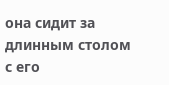она сидит за длинным столом с его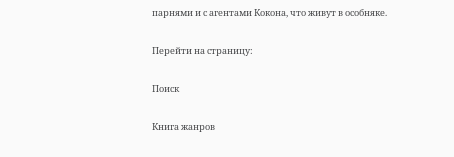парнями и с агентами Кокона, что живут в особняке.

Перейти на страницу:

Поиск

Книга жанров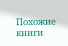Похожие книги